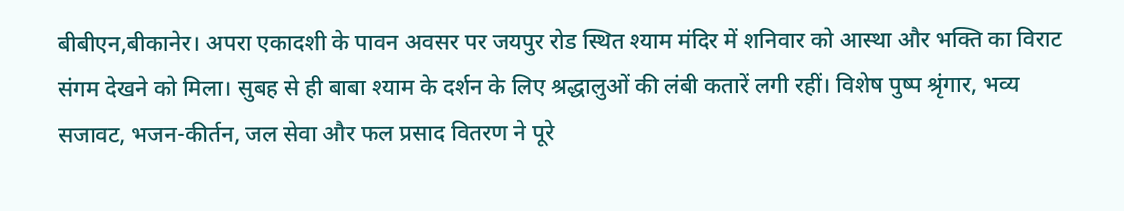बीबीएन,बीकानेर। अपरा एकादशी के पावन अवसर पर जयपुर रोड स्थित श्याम मंदिर में शनिवार को आस्था और भक्ति का विराट संगम देखने को मिला। सुबह से ही बाबा श्याम के दर्शन के लिए श्रद्धालुओं की लंबी कतारें लगी रहीं। विशेष पुष्प श्रृंगार, भव्य सजावट, भजन-कीर्तन, जल सेवा और फल प्रसाद वितरण ने पूरे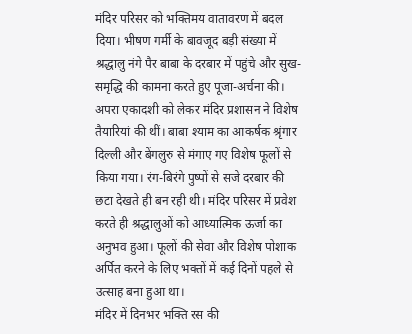मंदिर परिसर को भक्तिमय वातावरण में बदल दिया। भीषण गर्मी के बावजूद बड़ी संख्या में श्रद्धालु नंगे पैर बाबा के दरबार में पहुंचे और सुख-समृद्धि की कामना करते हुए पूजा-अर्चना की।
अपरा एकादशी को लेकर मंदिर प्रशासन ने विशेष तैयारियां की थीं। बाबा श्याम का आकर्षक श्रृंगार दिल्ली और बेंगलुरु से मंगाए गए विशेष फूलों से किया गया। रंग-बिरंगे पुष्पों से सजे दरबार की छटा देखते ही बन रही थी। मंदिर परिसर में प्रवेश करते ही श्रद्धालुओं को आध्यात्मिक ऊर्जा का अनुभव हुआ। फूलों की सेवा और विशेष पोशाक अर्पित करने के लिए भक्तों में कई दिनों पहले से उत्साह बना हुआ था।
मंदिर में दिनभर भक्ति रस की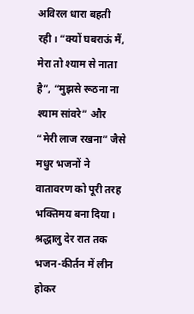अविरल धारा बहती रही। “क्यों घबराऊं मैं, मेरा तो श्याम से नाता है”, “मुझसे रूठना ना श्याम सांवरे” और “मेरी लाज रखना” जैसे मधुर भजनों ने वातावरण को पूरी तरह भक्तिमय बना दिया। श्रद्धालु देर रात तक भजन-कीर्तन में लीन होकर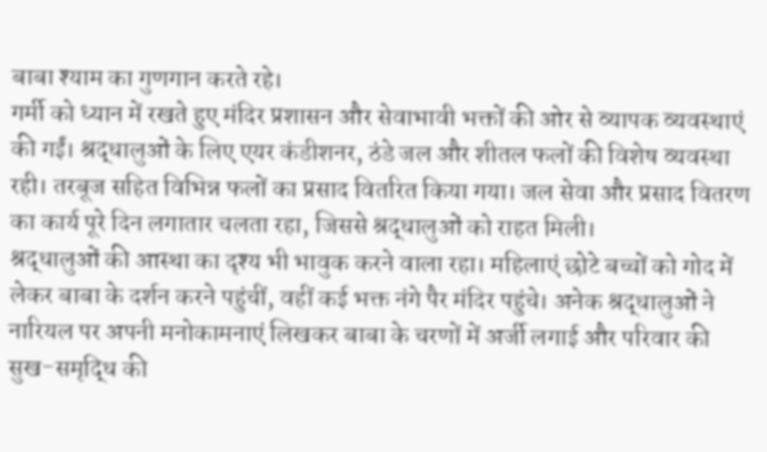बाबा श्याम का गुणगान करते रहे।
गर्मी को ध्यान में रखते हुए मंदिर प्रशासन और सेवाभावी भक्तों की ओर से व्यापक व्यवस्थाएं की गईं। श्रद्धालुओं के लिए एयर कंडीशनर, ठंडे जल और शीतल फलों की विशेष व्यवस्था रही। तरबूज सहित विभिन्न फलों का प्रसाद वितरित किया गया। जल सेवा और प्रसाद वितरण का कार्य पूरे दिन लगातार चलता रहा, जिससे श्रद्धालुओं को राहत मिली।
श्रद्धालुओं की आस्था का दृश्य भी भावुक करने वाला रहा। महिलाएं छोटे बच्चों को गोद में लेकर बाबा के दर्शन करने पहुंचीं, वहीं कई भक्त नंगे पैर मंदिर पहुंचे। अनेक श्रद्धालुओं ने नारियल पर अपनी मनोकामनाएं लिखकर बाबा के चरणों में अर्जी लगाई और परिवार की सुख-समृद्धि की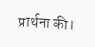प्रार्थना की।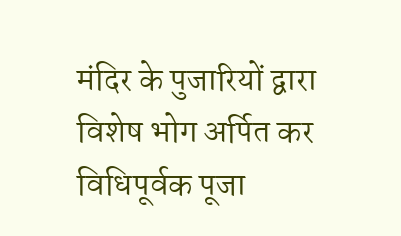मंदिर के पुजारियों द्वारा विशेष भोग अर्पित कर विधिपूर्वक पूजा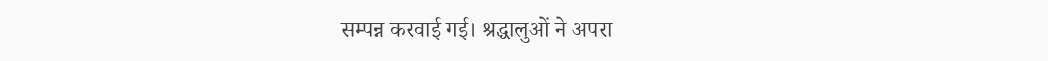सम्पन्न करवाई गई। श्रद्धालुओं ने अपरा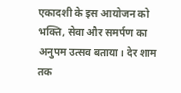एकादशी के इस आयोजन को भक्ति, सेवा और समर्पण का अनुपम उत्सव बताया। देर शाम तक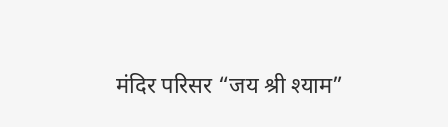मंदिर परिसर “जय श्री श्याम”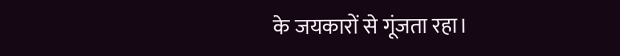के जयकारों से गूंजता रहा।